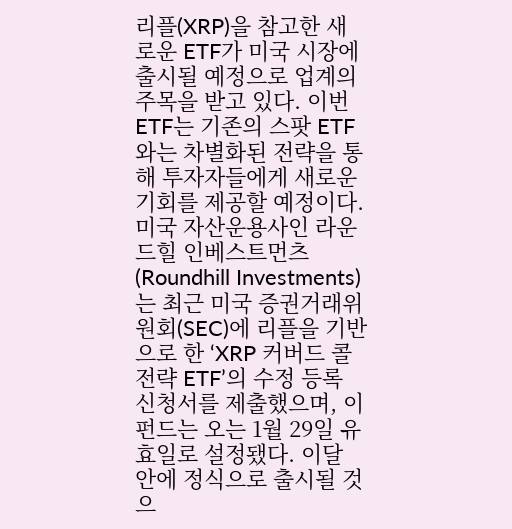리플(XRP)을 참고한 새로운 ETF가 미국 시장에 출시될 예정으로 업계의 주목을 받고 있다. 이번 ETF는 기존의 스팟 ETF와는 차별화된 전략을 통해 투자자들에게 새로운 기회를 제공할 예정이다. 미국 자산운용사인 라운드힐 인베스트먼츠(Roundhill Investments)는 최근 미국 증권거래위원회(SEC)에 리플을 기반으로 한 ‘XRP 커버드 콜 전략 ETF’의 수정 등록 신청서를 제출했으며, 이 펀드는 오는 1월 29일 유효일로 설정됐다. 이달 안에 정식으로 출시될 것으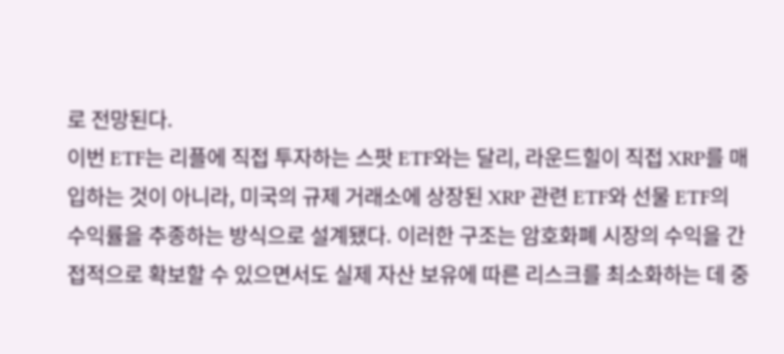로 전망된다.
이번 ETF는 리플에 직접 투자하는 스팟 ETF와는 달리, 라운드힐이 직접 XRP를 매입하는 것이 아니라, 미국의 규제 거래소에 상장된 XRP 관련 ETF와 선물 ETF의 수익률을 추종하는 방식으로 설계됐다. 이러한 구조는 암호화폐 시장의 수익을 간접적으로 확보할 수 있으면서도 실제 자산 보유에 따른 리스크를 최소화하는 데 중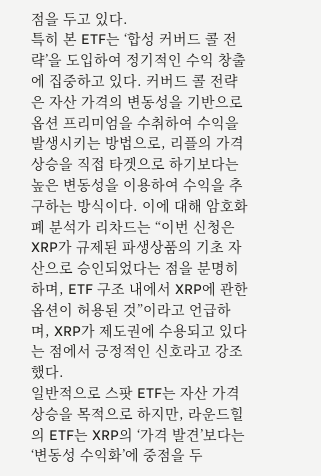점을 두고 있다.
특히 본 ETF는 ‘합성 커버드 콜 전략’을 도입하여 정기적인 수익 창출에 집중하고 있다. 커버드 콜 전략은 자산 가격의 변동성을 기반으로 옵션 프리미엄을 수취하여 수익을 발생시키는 방법으로, 리플의 가격 상승을 직접 타겟으로 하기보다는 높은 변동성을 이용하여 수익을 추구하는 방식이다. 이에 대해 암호화폐 분석가 리차드는 “이번 신청은 XRP가 규제된 파생상품의 기초 자산으로 승인되었다는 점을 분명히 하며, ETF 구조 내에서 XRP에 관한 옵션이 허용된 것”이라고 언급하며, XRP가 제도권에 수용되고 있다는 점에서 긍정적인 신호라고 강조했다.
일반적으로 스팟 ETF는 자산 가격 상승을 목적으로 하지만, 라운드힐의 ETF는 XRP의 ‘가격 발견’보다는 ‘변동성 수익화’에 중점을 두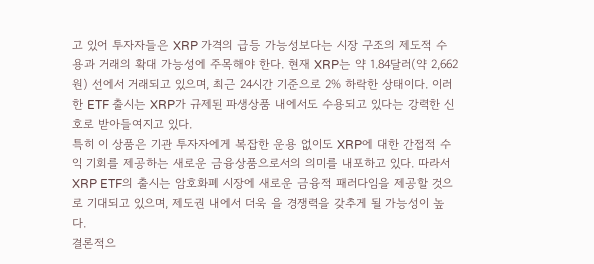고 있어 투자자들은 XRP 가격의 급등 가능성보다는 시장 구조의 제도적 수용과 거래의 확대 가능성에 주목해야 한다. 현재 XRP는 약 1.84달러(약 2,662원) 선에서 거래되고 있으며, 최근 24시간 기준으로 2% 하락한 상태이다. 이러한 ETF 출시는 XRP가 규제된 파생상품 내에서도 수용되고 있다는 강력한 신호로 받아들여지고 있다.
특히 이 상품은 기관 투자자에게 복잡한 운용 없이도 XRP에 대한 간접적 수익 기회를 제공하는 새로운 금융상품으로서의 의미를 내포하고 있다. 따라서 XRP ETF의 출시는 암호화폐 시장에 새로운 금융적 패러다임을 제공할 것으로 기대되고 있으며, 제도권 내에서 더욱 을 경쟁력을 갖추게 될 가능성이 높다.
결론적으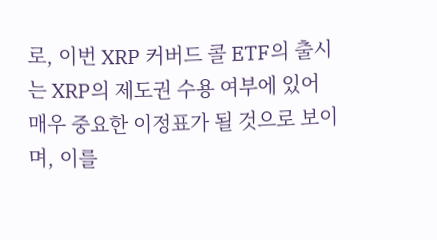로, 이번 XRP 커버드 콜 ETF의 출시는 XRP의 제도권 수용 여부에 있어 매우 중요한 이정표가 될 것으로 보이며, 이를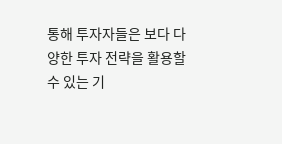통해 투자자들은 보다 다양한 투자 전략을 활용할 수 있는 기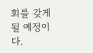회를 갖게 될 예정이다.